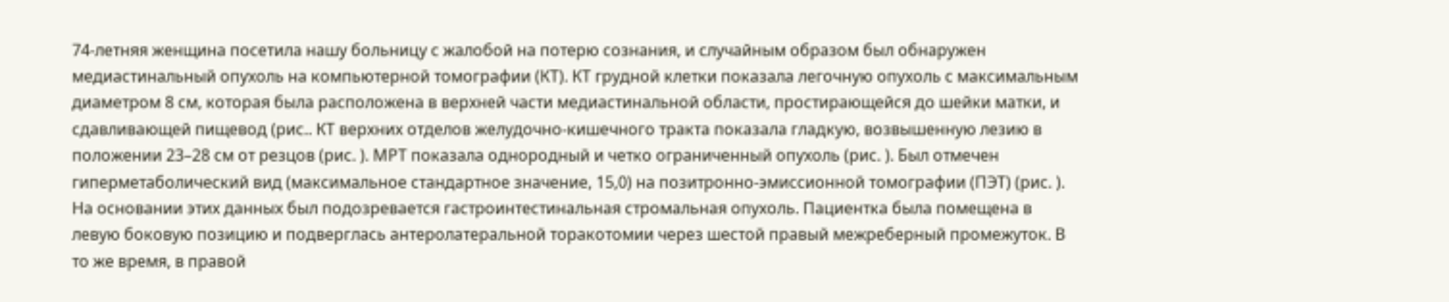74-летняя женщина посетила нашу больницу с жалобой на потерю сознания, и случайным образом был обнаружен медиастинальный опухоль на компьютерной томографии (КТ). КТ грудной клетки показала легочную опухоль с максимальным диаметром 8 см, которая была расположена в верхней части медиастинальной области, простирающейся до шейки матки, и сдавливающей пищевод (рис.. КТ верхних отделов желудочно-кишечного тракта показала гладкую, возвышенную лезию в положении 23–28 см от резцов (рис. ). МРТ показала однородный и четко ограниченный опухоль (рис. ). Был отмечен гиперметаболический вид (максимальное стандартное значение, 15,0) на позитронно-эмиссионной томографии (ПЭТ) (рис. ). На основании этих данных был подозревается гастроинтестинальная стромальная опухоль. Пациентка была помещена в левую боковую позицию и подверглась антеролатеральной торакотомии через шестой правый межреберный промежуток. В то же время, в правой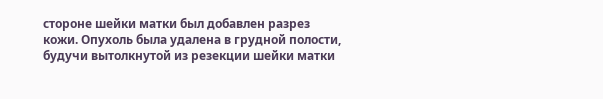стороне шейки матки был добавлен разрез кожи. Опухоль была удалена в грудной полости, будучи вытолкнутой из резекции шейки матки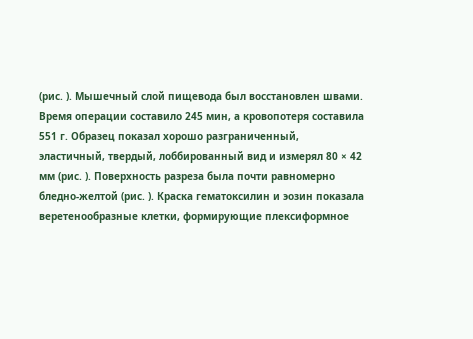(рис. ). Мышечный слой пищевода был восстановлен швами. Время операции составило 245 мин, а кровопотеря составила 551 г. Образец показал хорошо разграниченный, эластичный, твердый, лоббированный вид и измерял 80 × 42 мм (рис. ). Поверхность разреза была почти равномерно бледно-желтой (рис. ). Краска гематоксилин и эозин показала веретенообразные клетки, формирующие плексиформное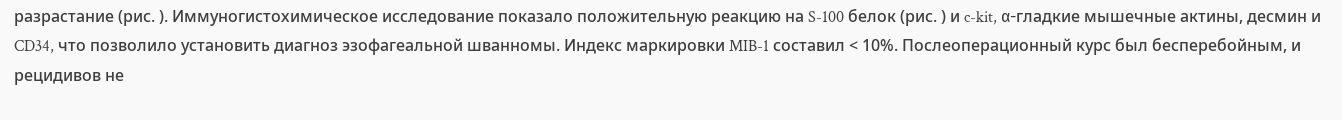разрастание (рис. ). Иммуногистохимическое исследование показало положительную реакцию на S-100 белок (рис. ) и c-kit, α-гладкие мышечные актины, десмин и CD34, что позволило установить диагноз эзофагеальной шванномы. Индекс маркировки MIB-1 составил < 10%. Послеоперационный курс был бесперебойным, и рецидивов не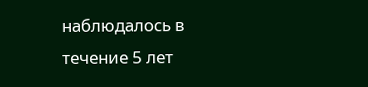наблюдалось в течение 5 лет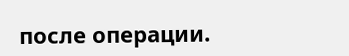после операции.